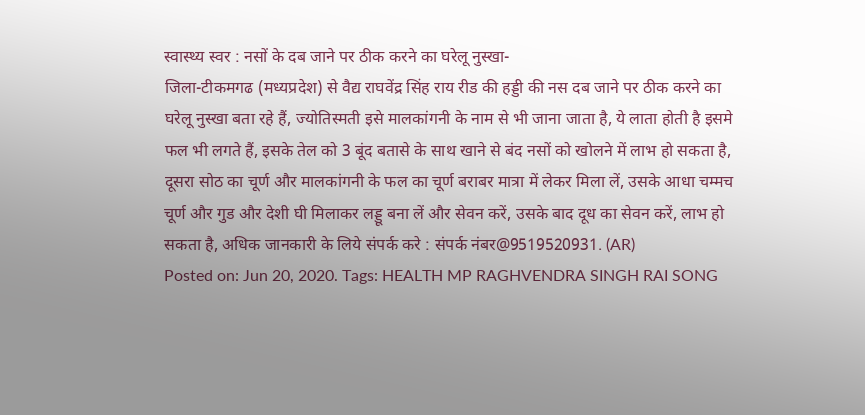स्वास्थ्य स्वर : नसों के दब जाने पर ठीक करने का घरेलू नुस्खा-
जिला-टीकमगढ (मध्यप्रदेश) से वैद्य राघवेंद्र सिंह राय रीड की हड्डी की नस दब जाने पर ठीक करने का घरेलू नुस्खा बता रहे हैं, ज्योतिस्मती इसे मालकांगनी के नाम से भी जाना जाता है, ये लाता होती है इसमे फल भी लगते हैं, इसके तेल को 3 बूंद बतासे के साथ खाने से बंद नसों को खोलने में लाभ हो सकता है, दूसरा सोठ का चूर्ण और मालकांगनी के फल का चूर्ण बराबर मात्रा में लेकर मिला लें, उसके आधा चम्मच चूर्ण और गुड और देशी घी मिलाकर लड्डू बना लें और सेवन करें, उसके बाद दूध का सेवन करें, लाभ हो सकता है, अधिक जानकारी के लिये संपर्क करे : संपर्क नंबर@9519520931. (AR)
Posted on: Jun 20, 2020. Tags: HEALTH MP RAGHVENDRA SINGH RAI SONG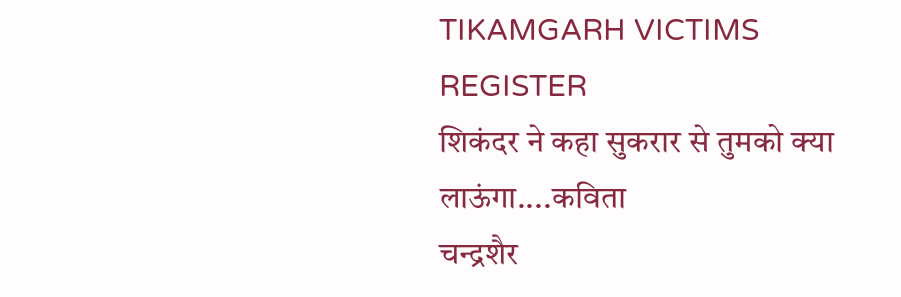TIKAMGARH VICTIMS REGISTER
शिकंदर ने कहा सुकरार से तुमको क्या लाऊंगा....कविता
चन्द्रशैर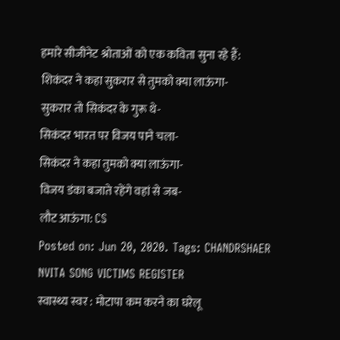हमारे सीजीनेट श्रोताओं को एक कविता सुना रहे हैं:
शिकंदर ने कहा सुकरार से तुमको क्या लाऊंगा-
सुकरार तो सिकंदर के गुरू थे-
सिकंदर भारत पर विजय पाने चला-
सिकंदर ने कहा तुमको क्या लाऊंगा-
विजय डंका बजाते रहेंगे वहां से जब-
लौट आऊंगा: CS
Posted on: Jun 20, 2020. Tags: CHANDRSHAER NVITA SONG VICTIMS REGISTER
स्वास्थ्य स्वर : मोटापा कम करने का घरेलू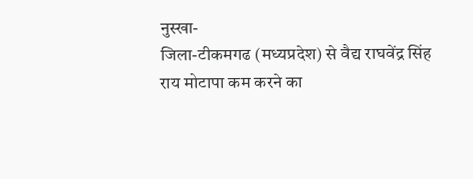नुस्खा-
जिला-टीकमगढ (मध्यप्रदेश) से वैद्य राघवेंद्र सिंह राय मोटापा कम करने का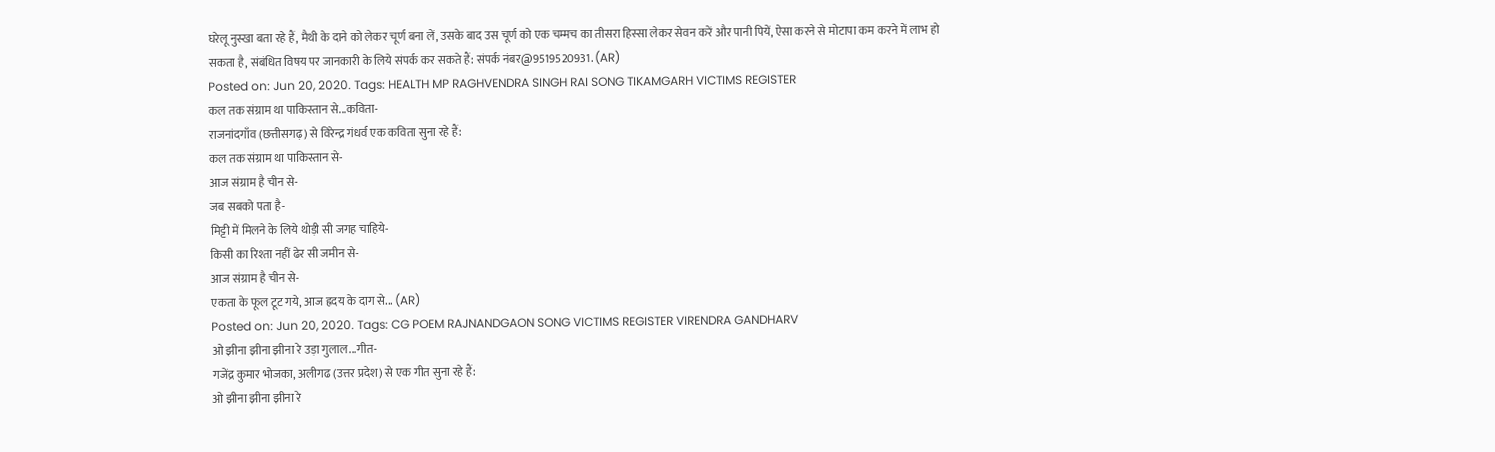घरेलू नुस्खा बता रहे हैं, मैथी के दाने को लेकर चूर्ण बना लें, उसके बाद उस चूर्ण को एक चम्मच का तीसरा हिस्सा लेकर सेवन करें और पानी पियें, ऐसा करने से मोटापा कम करने में लाभ हो सकता है, संबंधित विषय पर जानकारी के लिये संपर्क कर सकते हैं: संपर्क नंबर@9519520931. (AR)
Posted on: Jun 20, 2020. Tags: HEALTH MP RAGHVENDRA SINGH RAI SONG TIKAMGARH VICTIMS REGISTER
कल तक संग्राम था पाकिस्तान से...कविता-
राजनांदगाँव (छत्तीसगढ़) से विरेन्द्र गंधर्व एक कविता सुना रहे हैं:
कल तक संग्राम था पाकिस्तान से-
आज संग्राम है चीन से-
जब सबको पता है-
मिट्टी में मिलने के लिये थोड़ी सी जगह चाहिये-
किसी का रिश्ता नहीं ढेर सी जमीन से-
आज संग्राम है चीन से-
एकता के फूल टूट गये, आज ह्रदय के दाग से... (AR)
Posted on: Jun 20, 2020. Tags: CG POEM RAJNANDGAON SONG VICTIMS REGISTER VIRENDRA GANDHARV
ओ झीना झीना झीना रे उड़ा गुलाल...गीत-
गजेंद्र कुमार भोजका, अलीगढ (उत्तर प्रदेश) से एक गीत सुना रहे हैं:
ओ झीना झीना झीना रे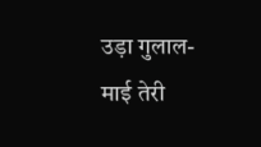उड़ा गुलाल-
माई तेरी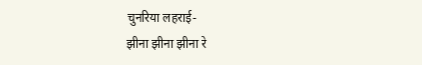चुनरिया लहराई-
झीना झीना झीना रे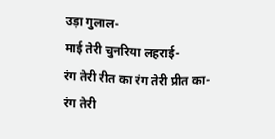उड़ा गुलाल-
माई तेरी चुनरिया लहराई-
रंग तेरी रीत का रंग तेरी प्रीत का-
रंग तेरी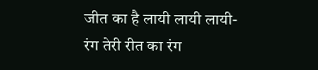जीत का है लायी लायी लायी-
रंग तेरी रीत का रंग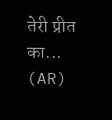तेरी प्रीत का... (AR)